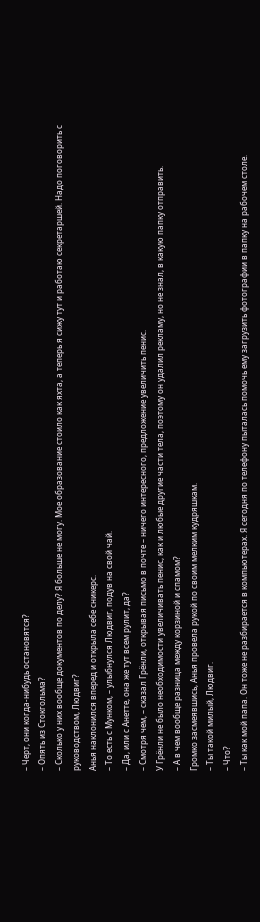– Черт, они когда-нибудь остановятся?
– Опять из Стокгольма?
– Сколько у них вообще документов по делу? Я больше не могу. Мое образование стоило как яхта, а теперь я сижу тут и работаю секретаршей. Надо поговорить с руководством, Людвиг?
Анья наклонился вперед и открыла себе сникерс.
– То есть с Мунком, – улыбнулся Людвиг, подув на свой чай.
– Да, или с Анетте, она же тут всем рулит, да?
– Смотря чем, – сказал Грёнли, открывая письмо в почте – ничего интересного, предложение увеличить пенис.
У Грёнли не было необходимости увеличивать пенис, как и любые другие части тела, поэтому он удалил рекламу, но не знал, в какую папку отправить.
– А в чем вообще разница между корзиной и спамом?
Громко засмеявшись, Анья провела рукой по своим мелким кудряшкам.
– Ты такой милый, Людвиг.
– Что?
– Ты как мой папа. Он тоже не разбирается в компьютерах. Я сегодня по телефону пыталась помочь ему загрузить фотографии в папку на рабочем столе.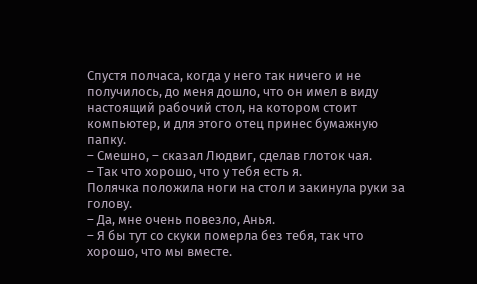Спустя полчаса, когда у него так ничего и не получилось, до меня дошло, что он имел в виду настоящий рабочий стол, на котором стоит компьютер, и для этого отец принес бумажную папку.
– Смешно, – сказал Людвиг, сделав глоток чая.
– Так что хорошо, что у тебя есть я.
Полячка положила ноги на стол и закинула руки за голову.
– Да, мне очень повезло, Анья.
– Я бы тут со скуки померла без тебя, так что хорошо, что мы вместе.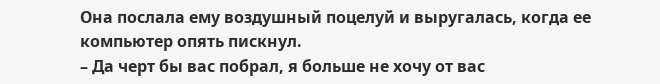Она послала ему воздушный поцелуй и выругалась, когда ее компьютер опять пискнул.
– Да черт бы вас побрал, я больше не хочу от вас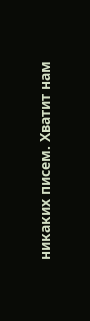никаких писем. Хватит нам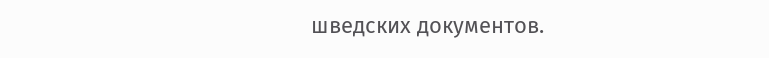шведских документов.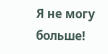Я не могу больше!